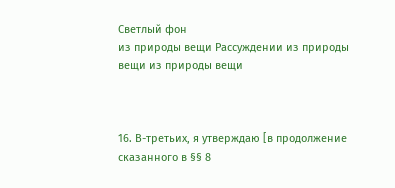Светлый фон
из природы вещи Рассуждении из природы вещи из природы вещи



16. В-третьих, я утверждаю [в продолжение сказанного в §§ 8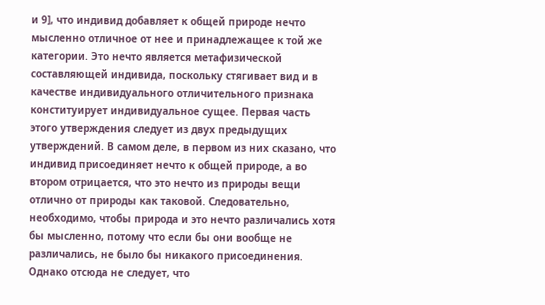и 9], что индивид добавляет к общей природе нечто мысленно отличное от нее и принадлежащее к той же категории. Это нечто является метафизической составляющей индивида, поскольку стягивает вид и в качестве индивидуального отличительного признака конституирует индивидуальное сущее. Первая часть этого утверждения следует из двух предыдущих утверждений. В самом деле, в первом из них сказано, что индивид присоединяет нечто к общей природе, а во втором отрицается, что это нечто из природы вещи отлично от природы как таковой. Следовательно, необходимо, чтобы природа и это нечто различались хотя бы мысленно, потому что если бы они вообще не различались, не было бы никакого присоединения. Однако отсюда не следует, что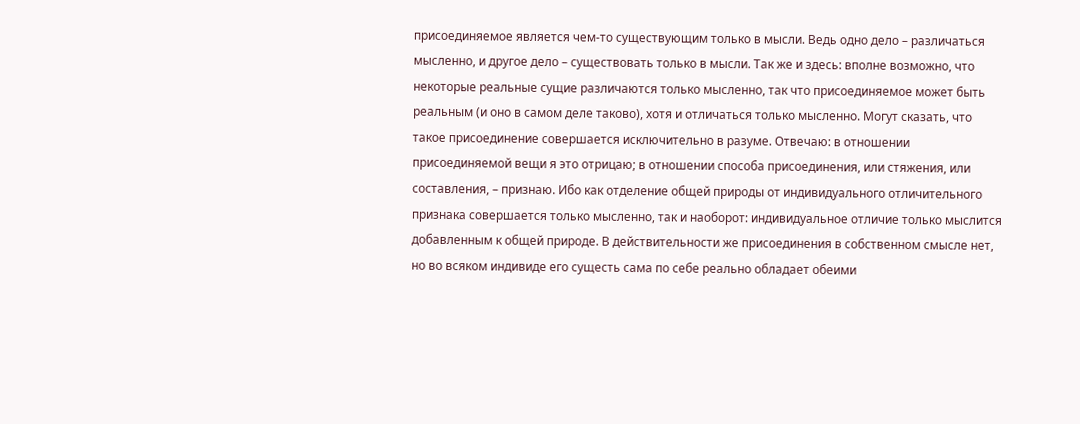присоединяемое является чем-то существующим только в мысли. Ведь одно дело – различаться мысленно, и другое дело – существовать только в мысли. Так же и здесь: вполне возможно, что некоторые реальные сущие различаются только мысленно, так что присоединяемое может быть реальным (и оно в самом деле таково), хотя и отличаться только мысленно. Могут сказать, что такое присоединение совершается исключительно в разуме. Отвечаю: в отношении присоединяемой вещи я это отрицаю; в отношении способа присоединения, или стяжения, или составления, – признаю. Ибо как отделение общей природы от индивидуального отличительного признака совершается только мысленно, так и наоборот: индивидуальное отличие только мыслится добавленным к общей природе. В действительности же присоединения в собственном смысле нет, но во всяком индивиде его сущесть сама по себе реально обладает обеими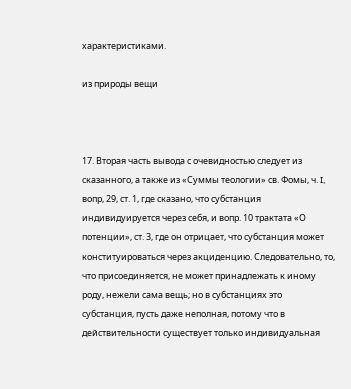характеристиками.

из природы вещи



17. Вторая часть вывода с очевидностью следует из сказанного, а также из «Суммы теологии» св. Фомы, ч. I, вопр, 29, ст. 1, где сказано, что субстанция индивидуируется через себя, и вопр. 10 трактата «О потенции», ст. 3, где он отрицает, что субстанция может конституироваться через акциденцию. Следовательно, то, что присоединяется, не может принадлежать к иному роду, нежели сама вещь; но в субстанциях это субстанция, пусть даже неполная, потому что в действительности существует только индивидуальная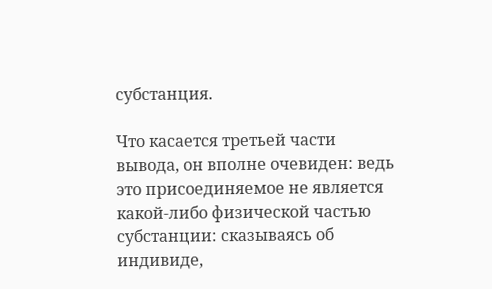субстанция.

Что касается третьей части вывода, он вполне очевиден: ведь это присоединяемое не является какой-либо физической частью субстанции: сказываясь об индивиде,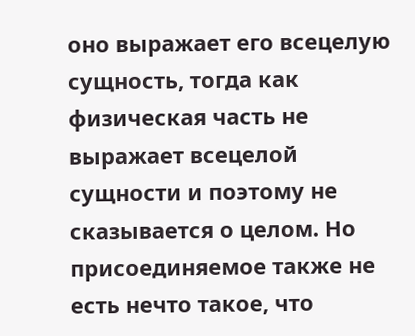оно выражает его всецелую сущность, тогда как физическая часть не выражает всецелой сущности и поэтому не сказывается о целом. Но присоединяемое также не есть нечто такое, что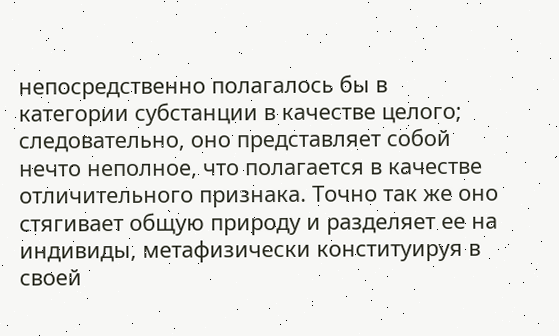непосредственно полагалось бы в категории субстанции в качестве целого; следовательно, оно представляет собой нечто неполное, что полагается в качестве отличительного признака. Точно так же оно стягивает общую природу и разделяет ее на индивиды, метафизически конституируя в своей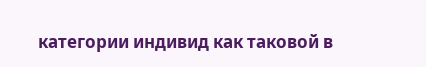категории индивид как таковой в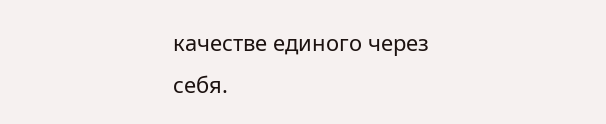качестве единого через себя.